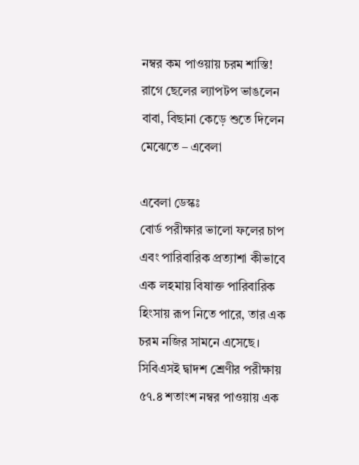নম্বর কম পাওয়ায় চরম শাস্তি! রাগে ছেলের ল্যাপটপ ভাঙলেন বাবা, বিছানা কেড়ে শুতে দিলেন মেঝেতে – এবেলা

এবেলা ডেস্কঃ
বোর্ড পরীক্ষার ভালো ফলের চাপ এবং পারিবারিক প্রত্যাশা কীভাবে এক লহমায় বিষাক্ত পারিবারিক হিংসায় রূপ নিতে পারে, তার এক চরম নজির সামনে এসেছে। সিবিএসই দ্বাদশ শ্রেণীর পরীক্ষায় ৫৭.৪ শতাংশ নম্বর পাওয়ায় এক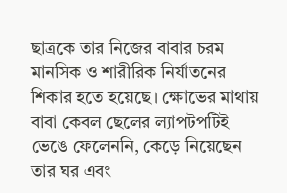ছাত্রকে তার নিজের বাবার চরম মানসিক ও শারীরিক নির্যাতনের শিকার হতে হয়েছে। ক্ষোভের মাথায় বাবা কেবল ছেলের ল্যাপটপটিই ভেঙে ফেলেননি, কেড়ে নিয়েছেন তার ঘর এবং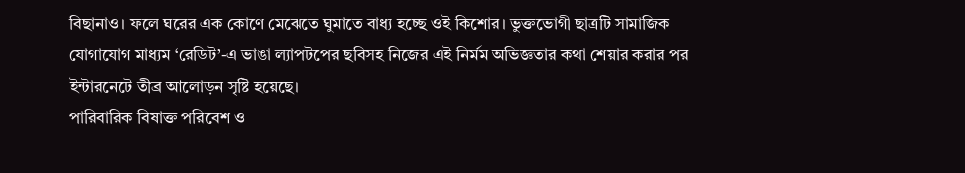বিছানাও। ফলে ঘরের এক কোণে মেঝেতে ঘুমাতে বাধ্য হচ্ছে ওই কিশোর। ভুক্তভোগী ছাত্রটি সামাজিক যোগাযোগ মাধ্যম ‘রেডিট’-এ ভাঙা ল্যাপটপের ছবিসহ নিজের এই নির্মম অভিজ্ঞতার কথা শেয়ার করার পর ইন্টারনেটে তীব্র আলোড়ন সৃষ্টি হয়েছে।
পারিবারিক বিষাক্ত পরিবেশ ও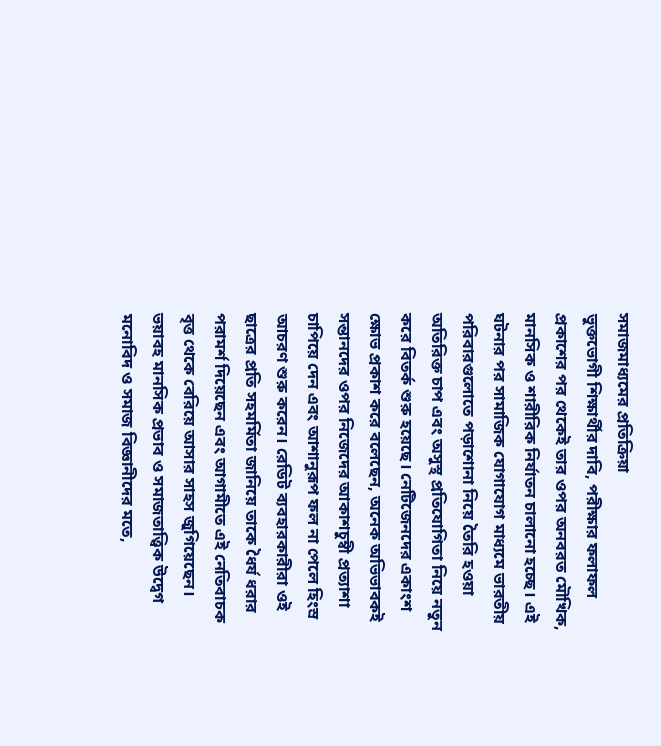সমাজমাধ্যমের প্রতিক্রিয়া
ভুক্তভোগী শিক্ষার্থীর দাবি, পরীক্ষার ফলাফল প্রকাশের পর থেকেই তার ওপর অনবরত মৌখিক, মানসিক ও শারীরিক নির্যাতন চালানো হচ্ছে। এই ঘটনার পর সামাজিক যোগাযোগ মাধ্যমে ভারতীয় পরিবারগুলোতে পড়াশোনা নিয়ে তৈরি হওয়া অতিরিক্ত চাপ এবং অসুস্থ প্রতিযোগিতা নিয়ে নতুন করে বিতর্ক শুরু হয়েছে। নেটিজেনদের একাংশ ক্ষোভ প্রকাশ করে বলেছেন, অনেক অভিভাবকই সন্তানদের ওপর নিজেদের আকাশচুম্বী প্রত্যাশা চাপিয়ে দেন এবং আশানুরূপ ফল না পেলে হিংস্র আচরণ শুরু করেন। রেডিট ব্যবহারকারীরা ওই ছাত্রের প্রতি সহমর্মিতা জানিয়ে তাকে ধৈর্য ধরার পরামর্শ দিয়েছেন এবং আগামীতে এই নেতিবাচক বৃত্ত থেকে বেরিয়ে আসার সাহস জুগিয়েছেন।
ভয়াবহ মানসিক প্রভাব ও সমাজতাত্ত্বিক উদ্বেগ
মনোবিদ ও সমাজ বিজ্ঞানীদের মতে,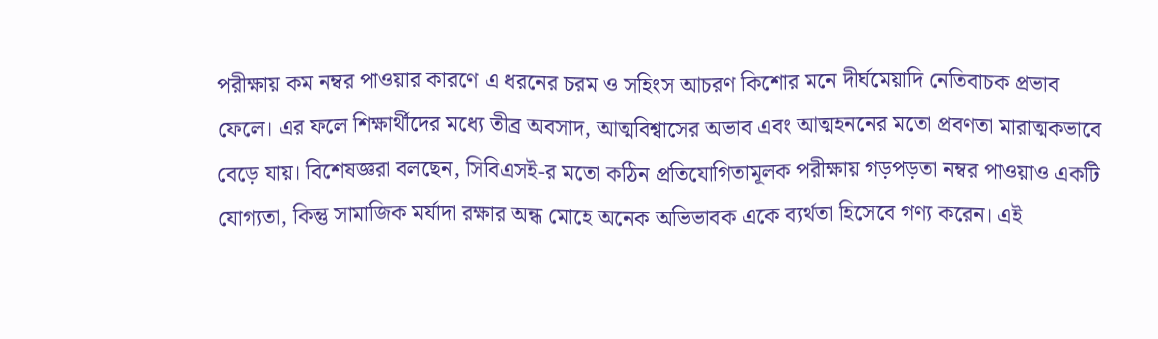পরীক্ষায় কম নম্বর পাওয়ার কারণে এ ধরনের চরম ও সহিংস আচরণ কিশোর মনে দীর্ঘমেয়াদি নেতিবাচক প্রভাব ফেলে। এর ফলে শিক্ষার্থীদের মধ্যে তীব্র অবসাদ, আত্মবিশ্বাসের অভাব এবং আত্মহননের মতো প্রবণতা মারাত্মকভাবে বেড়ে যায়। বিশেষজ্ঞরা বলছেন, সিবিএসই-র মতো কঠিন প্রতিযোগিতামূলক পরীক্ষায় গড়পড়তা নম্বর পাওয়াও একটি যোগ্যতা, কিন্তু সামাজিক মর্যাদা রক্ষার অন্ধ মোহে অনেক অভিভাবক একে ব্যর্থতা হিসেবে গণ্য করেন। এই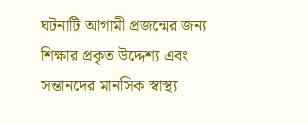ঘটনাটি আগামী প্রজন্মের জন্য শিক্ষার প্রকৃত উদ্দেশ্য এবং সন্তানদের মানসিক স্বাস্থ্য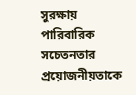সুরক্ষায় পারিবারিক সচেতনতার প্রয়োজনীয়তাকে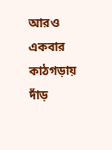আরও একবার কাঠগড়ায় দাঁড়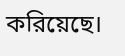করিয়েছে।